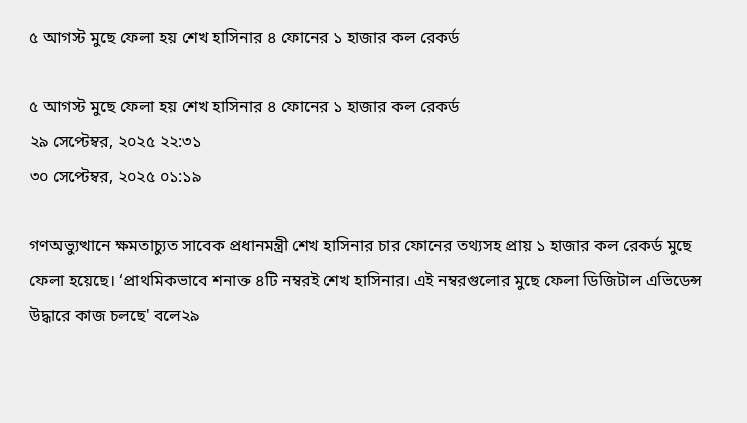৫ আগস্ট মুছে ফেলা হয় শেখ হাসিনার ৪ ফোনের ১ হাজার কল রেকর্ড

৫ আগস্ট মুছে ফেলা হয় শেখ হাসিনার ৪ ফোনের ১ হাজার কল রেকর্ড
২৯ সেপ্টেম্বর, ২০২৫ ২২:৩১
৩০ সেপ্টেম্বর, ২০২৫ ০১:১৯

গণঅভ্যুত্থানে ক্ষমতাচ্যুত সাবেক প্রধানমন্ত্রী শেখ হাসিনার চার ফোনের তথ্যসহ প্রায় ১ হাজার কল রেকর্ড মুছে ফেলা হয়েছে। ‘প্রাথমিকভাবে শনাক্ত ৪টি নম্বরই শেখ হাসিনার। এই নম্বরগুলোর মুছে ফেলা ডিজিটাল এভিডেন্স উদ্ধারে কাজ চলছে' বলে২৯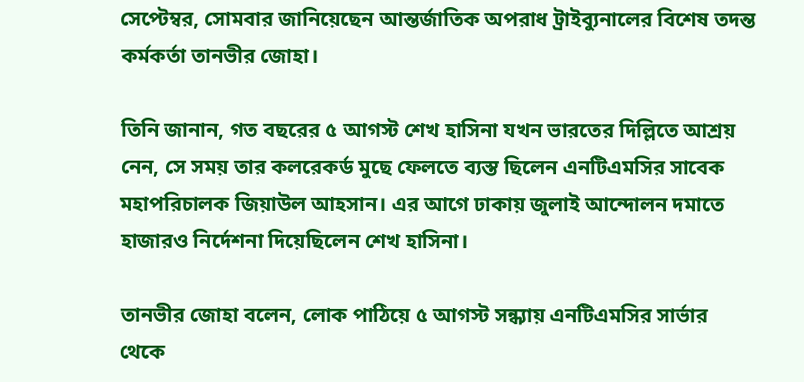সেপ্টেম্বর, সোমবার জানিয়েছেন আন্তর্জাতিক অপরাধ ট্রাইব্যুনালের বিশেষ তদন্ত কর্মকর্তা তানভীর জোহা।

তিনি জানান, গত বছরের ৫ আগস্ট শেখ হাসিনা যখন ভারতের দিল্লিতে আশ্রয় নেন, সে সময় তার কলরেকর্ড মুছে ফেলতে ব্যস্ত ছিলেন এনটিএমসির সাবেক মহাপরিচালক জিয়াউল আহসান। এর আগে ঢাকায় জুলাই আন্দোলন দমাতে হাজারও নির্দেশনা দিয়েছিলেন শেখ হাসিনা।

তানভীর জোহা বলেন, লোক পাঠিয়ে ৫ আগস্ট সন্ধ্যায় এনটিএমসির সার্ভার থেকে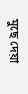মুছে দেয়া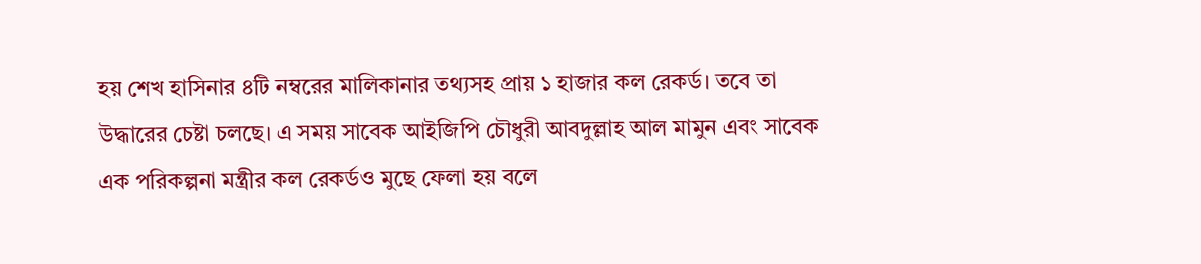হয় শেখ হাসিনার ৪টি নম্বরের মালিকানার তথ্যসহ প্রায় ১ হাজার কল রেকর্ড। তবে তা উদ্ধারের চেষ্টা চলছে। এ সময় সাবেক আইজিপি চৌধুরী আবদুল্লাহ আল মামুন এবং সাবেক এক পরিকল্পনা মন্ত্রীর কল রেকর্ডও মুছে ফেলা হয় বলে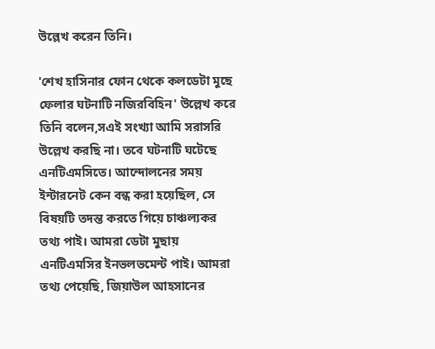উল্লেখ করেন তিনি।

'শেখ হাসিনার ফোন থেকে কলডেটা মুছে ফেলার ঘটনাটি নজিরবিহিন' উল্লেখ করে তিনি বলেন,সএই সংখ্যা আমি সরাসরি উল্লেখ করছি না। তবে ঘটনাটি ঘটেছে এনটিএমসিতে। আন্দোলনের সময় ইন্টারনেট কেন বন্ধ করা হয়েছিল, সে বিষয়টি তদন্ত করতে গিয়ে চাঞ্চল্যকর তথ্য পাই। আমরা ডেটা মুছায় এনটিএমসির ইনভলভমেন্ট পাই। আমরা তথ্য পেয়েছি, জিয়াউল আহসানের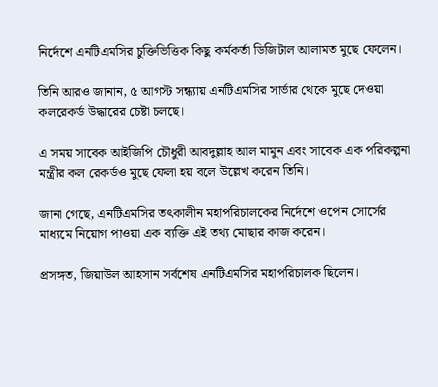নির্দেশে এনটিএমসির চুক্তিভিত্তিক কিছু কর্মকর্তা ডিজিটাল আলামত মুছে ফেলেন।

তিনি আরও জানান, ৫ আগস্ট সন্ধ্যায় এনটিএমসির সার্ভার থেকে মুছে দেওয়া কলরেকর্ড উদ্ধারের চেষ্টা চলছে।

এ সময় সাবেক আইজিপি চৌধুরী আবদুল্লাহ আল মামুন এবং সাবেক এক পরিকল্পনা মন্ত্রীর কল রেকর্ডও মুছে ফেলা হয় বলে উল্লেখ করেন তিনি।

জানা গেছে, এনটিএমসির তৎকালীন মহাপরিচালকের নির্দেশে ওপেন সোর্সের মাধ্যমে নিয়োগ পাওয়া এক ব্যক্তি এই তথ্য মোছার কাজ করেন।

প্রসঙ্গত, জিয়াউল আহসান সর্বশেষ এনটিএমসির মহাপরিচালক ছিলেন।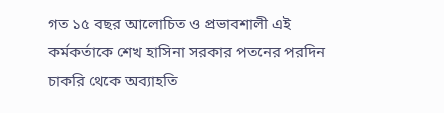গত ১৫ বছর আলোচিত ও প্রভাবশালী এই কর্মকর্তাকে শেখ হাসিনা সরকার পতনের পরদিন চাকরি থেকে অব্যাহতি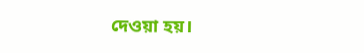দেওয়া হয়।